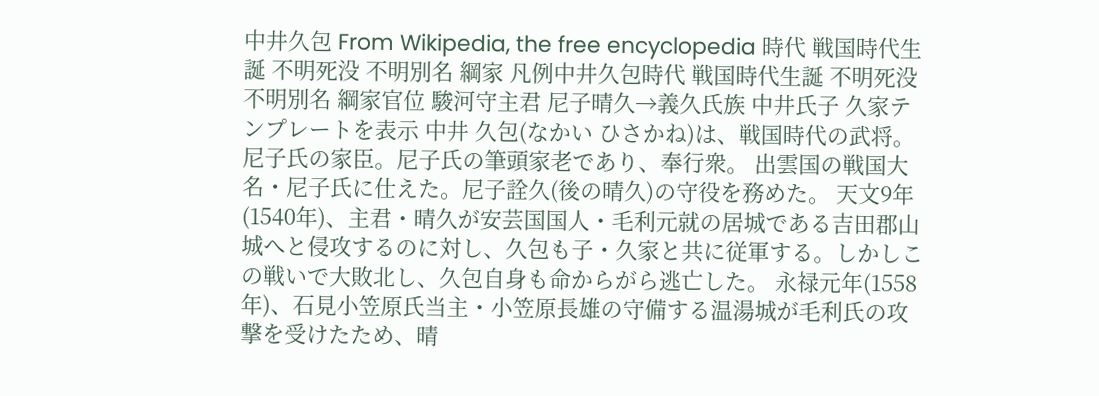中井久包 From Wikipedia, the free encyclopedia 時代 戦国時代生誕 不明死没 不明別名 綱家 凡例中井久包時代 戦国時代生誕 不明死没 不明別名 綱家官位 駿河守主君 尼子晴久→義久氏族 中井氏子 久家テンプレートを表示 中井 久包(なかい ひさかね)は、戦国時代の武将。尼子氏の家臣。尼子氏の筆頭家老であり、奉行衆。 出雲国の戦国大名・尼子氏に仕えた。尼子詮久(後の晴久)の守役を務めた。 天文9年(1540年)、主君・晴久が安芸国国人・毛利元就の居城である吉田郡山城へと侵攻するのに対し、久包も子・久家と共に従軍する。しかしこの戦いで大敗北し、久包自身も命からがら逃亡した。 永禄元年(1558年)、石見小笠原氏当主・小笠原長雄の守備する温湯城が毛利氏の攻撃を受けたため、晴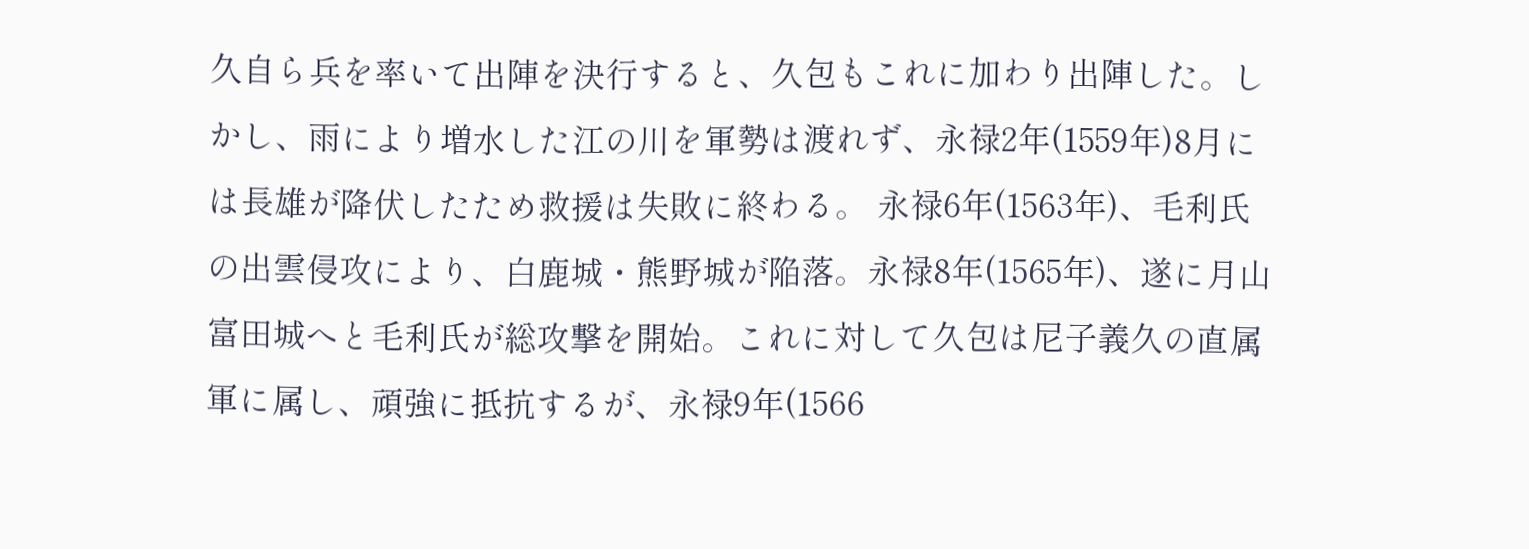久自ら兵を率いて出陣を決行すると、久包もこれに加わり出陣した。しかし、雨により増水した江の川を軍勢は渡れず、永禄2年(1559年)8月には長雄が降伏したため救援は失敗に終わる。 永禄6年(1563年)、毛利氏の出雲侵攻により、白鹿城・熊野城が陥落。永禄8年(1565年)、遂に月山富田城へと毛利氏が総攻撃を開始。これに対して久包は尼子義久の直属軍に属し、頑強に抵抗するが、永禄9年(1566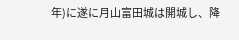年)に遂に月山富田城は開城し、降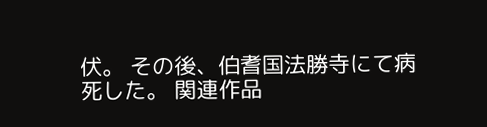伏。 その後、伯耆国法勝寺にて病死した。 関連作品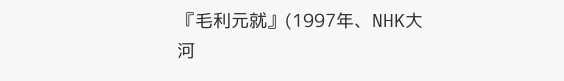『毛利元就』(1997年、NHK大河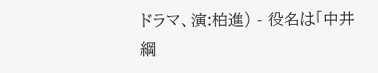ドラマ、演:柏進) - 役名は「中井綱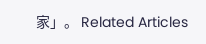家」。 Related Articles